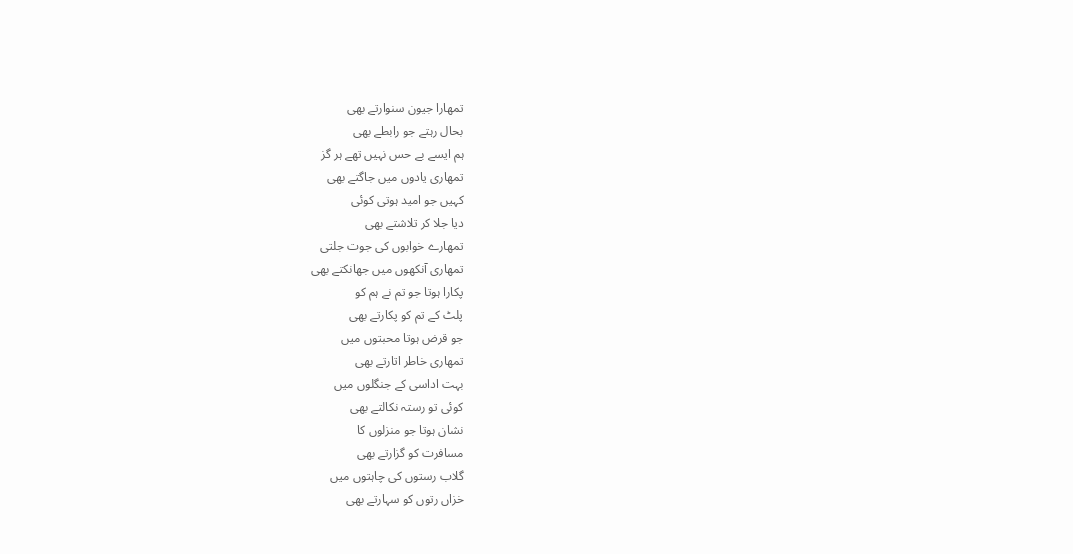تمھارا جیون سنوارتے بھی
بحال رہتے جو رابطے بھی
ہم ایسے بے حس نہیں تھے ہر گز
تمھاری یادوں میں جاگتے بھی
کہیں جو امید ہوتی کوئی
دیا جلا کر تلاشتے بھی
تمھارے خوابوں کی جوت جلتی
تمھاری آنکھوں میں جھانکتے بھی
پکارا ہوتا جو تم نے ہم کو
پلٹ کے تم کو پکارتے بھی
جو قرض ہوتا محبتوں میں
تمھاری خاطر اتارتے بھی
بہت اداسی کے جنگلوں میں
کوئی تو رستہ نکالتے بھی
نشان ہوتا جو منزلوں کا
مسافرت کو گزارتے بھی
گلاب رستوں کی چاہتوں میں
خزاں رتوں کو سہارتے بھی